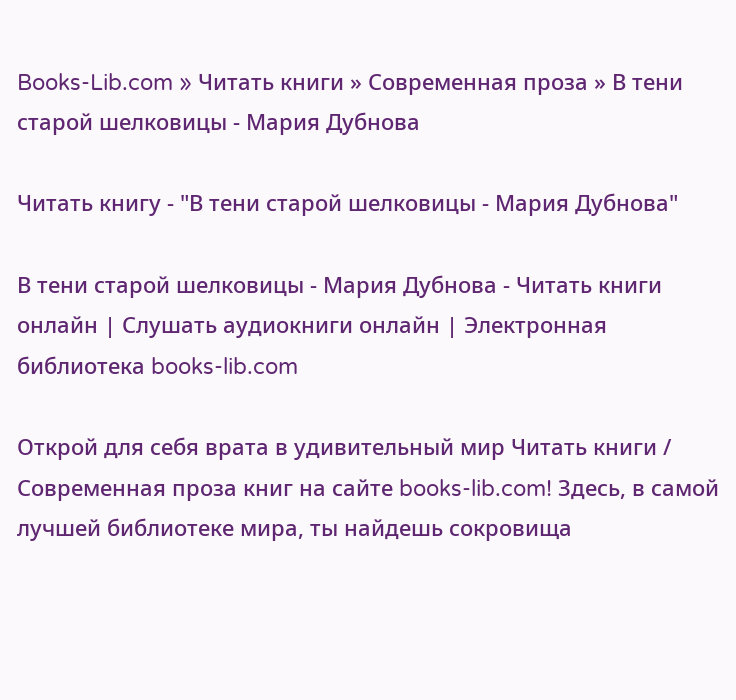Books-Lib.com » Читать книги » Современная проза » В тени старой шелковицы - Мария Дубнова

Читать книгу - "В тени старой шелковицы - Мария Дубнова"

В тени старой шелковицы - Мария Дубнова - Читать книги онлайн | Слушать аудиокниги онлайн | Электронная библиотека books-lib.com

Открой для себя врата в удивительный мир Читать книги / Современная проза книг на сайте books-lib.com! Здесь, в самой лучшей библиотеке мира, ты найдешь сокровища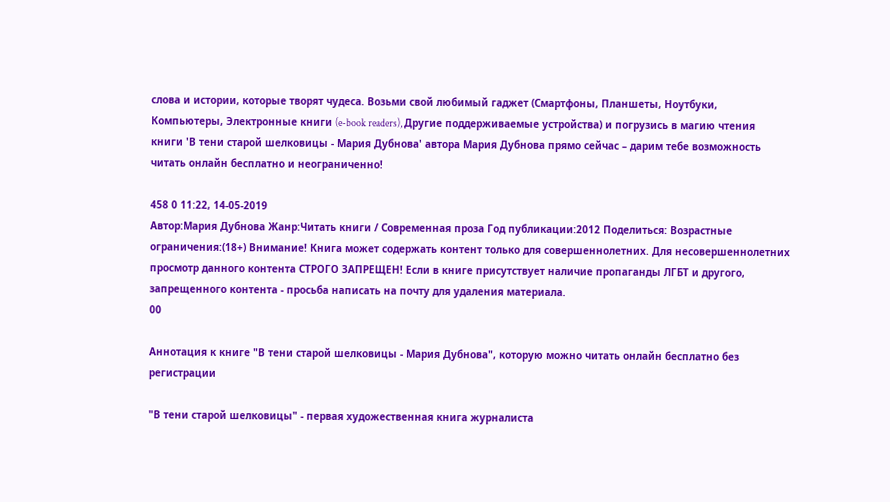слова и истории, которые творят чудеса. Возьми свой любимый гаджет (Смартфоны, Планшеты, Ноутбуки, Компьютеры, Электронные книги (e-book readers), Другие поддерживаемые устройства) и погрузись в магию чтения книги 'В тени старой шелковицы - Мария Дубнова' автора Мария Дубнова прямо сейчас – дарим тебе возможность читать онлайн бесплатно и неограниченно!

458 0 11:22, 14-05-2019
Автор:Мария Дубнова Жанр:Читать книги / Современная проза Год публикации:2012 Поделиться: Возрастные ограничения:(18+) Внимание! Книга может содержать контент только для совершеннолетних. Для несовершеннолетних просмотр данного контента СТРОГО ЗАПРЕЩЕН! Если в книге присутствует наличие пропаганды ЛГБТ и другого, запрещенного контента - просьба написать на почту для удаления материала.
00

Аннотация к книге "В тени старой шелковицы - Мария Дубнова", которую можно читать онлайн бесплатно без регистрации

"В тени старой шелковицы" - первая художественная книга журналиста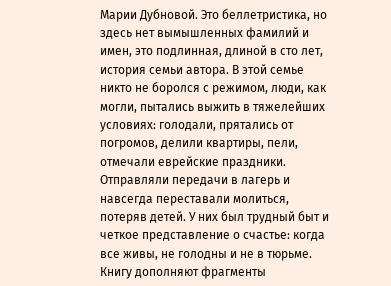Марии Дубновой. Это беллетристика, но здесь нет вымышленных фамилий и имен, это подлинная, длиной в сто лет, история семьи автора. В этой семье никто не боролся с режимом, люди, как могли, пытались выжить в тяжелейших условиях: голодали, прятались от погромов, делили квартиры, пели, отмечали еврейские праздники. Отправляли передачи в лагерь и навсегда переставали молиться, потеряв детей. У них был трудный быт и четкое представление о счастье: когда все живы, не голодны и не в тюрьме. Книгу дополняют фрагменты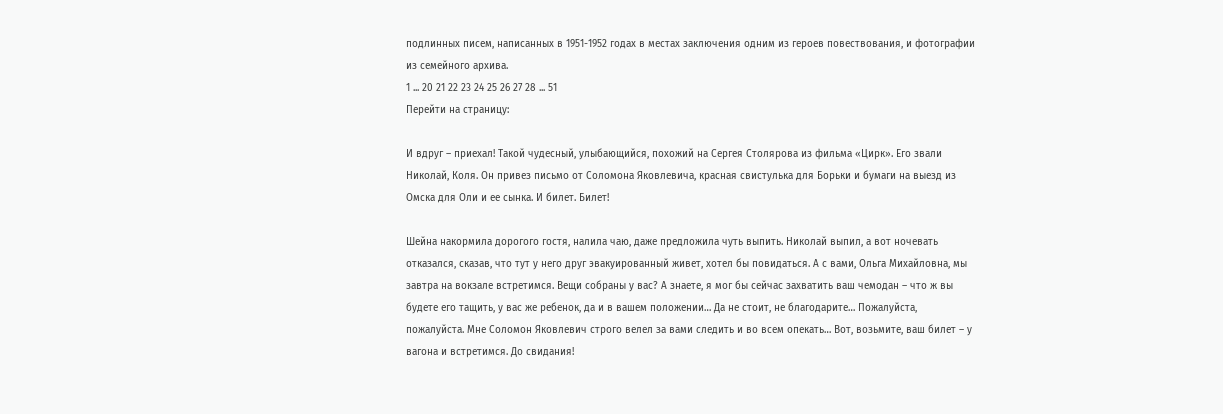подлинных писем, написанных в 1951-1952 годах в местах заключения одним из героев повествования, и фотографии из семейного архива.
1 ... 20 21 22 23 24 25 26 27 28 ... 51
Перейти на страницу:

И вдруг – приехал! Такой чудесный, улыбающийся, похожий на Сергея Столярова из фильма «Цирк». Его звали Николай, Коля. Он привез письмо от Соломона Яковлевича, красная свистулька для Борьки и бумаги на выезд из Омска для Оли и ее сынка. И билет. Билет!

Шейна накормила дорогого гостя, налила чаю, даже предложила чуть выпить. Николай выпил, а вот ночевать отказался, сказав, что тут у него друг эвакуированный живет, хотел бы повидаться. А с вами, Ольга Михайловна, мы завтра на вокзале встретимся. Вещи собраны у вас? А знаете, я мог бы сейчас захватить ваш чемодан – что ж вы будете его тащить, у вас же ребенок, да и в вашем положении… Да не стоит, не благодарите… Пожалуйста, пожалуйста. Мне Соломон Яковлевич строго велел за вами следить и во всем опекать… Вот, возьмите, ваш билет – у вагона и встретимся. До свидания!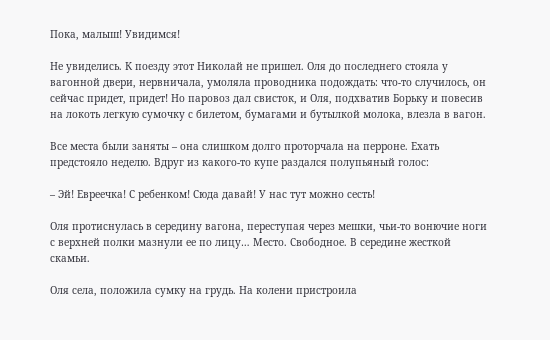Пока, малыш! Увидимся!

Не увиделись. К поезду этот Николай не пришел. Оля до последнего стояла у вагонной двери, нервничала, умоляла проводника подождать: что-то случилось, он сейчас придет, придет! Но паровоз дал свисток, и Оля, подхватив Борьку и повесив на локоть легкую сумочку с билетом, бумагами и бутылкой молока, влезла в вагон.

Все места были заняты – она слишком долго проторчала на перроне. Ехать предстояло неделю. Вдруг из какого-то купе раздался полупьяный голос:

– Эй! Евреечка! С ребенком! Сюда давай! У нас тут можно сесть!

Оля протиснулась в середину вагона, переступая через мешки, чьи-то вонючие ноги с верхней полки мазнули ее по лицу… Место. Свободное. В середине жесткой скамьи.

Оля села, положила сумку на грудь. На колени пристроила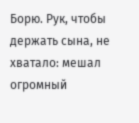Борю. Рук, чтобы держать сына, не хватало: мешал огромный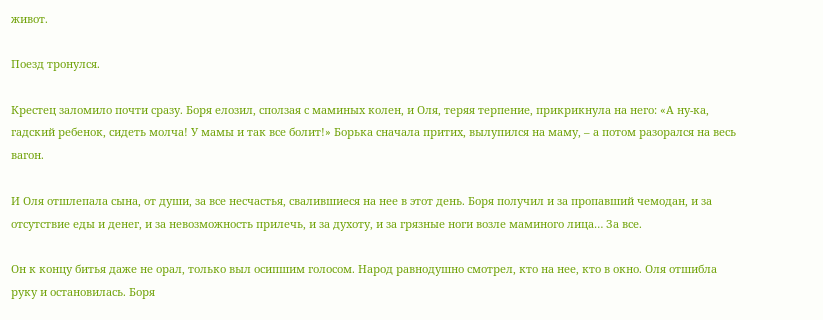живот.

Поезд тронулся.

Крестец заломило почти сразу. Боря елозил, сползая с маминых колен, и Оля, теряя терпение, прикрикнула на него: «А ну-ка, гадский ребенок, сидеть молча! У мамы и так все болит!» Борька сначала притих, вылупился на маму, – а потом разорался на весь вагон.

И Оля отшлепала сына, от души, за все несчастья, свалившиеся на нее в этот день. Боря получил и за пропавший чемодан, и за отсутствие еды и денег, и за невозможность прилечь, и за духоту, и за грязные ноги возле маминого лица… За все.

Он к концу битья даже не орал, только выл осипшим голосом. Народ равнодушно смотрел, кто на нее, кто в окно. Оля отшибла руку и остановилась. Боря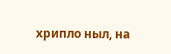хрипло ныл, на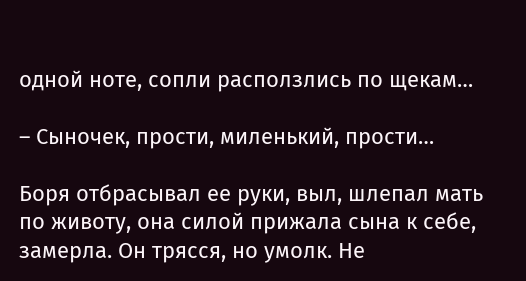одной ноте, сопли расползлись по щекам…

– Сыночек, прости, миленький, прости…

Боря отбрасывал ее руки, выл, шлепал мать по животу, она силой прижала сына к себе, замерла. Он трясся, но умолк. Не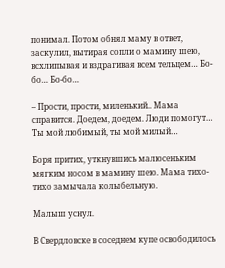понимал. Потом обнял маму в ответ, заскулил, вытирая сопли о мамину шею, всхлипывая и вздрагивая всем тельцем… Бо-бо… Бо-бо…

– Прости, прости, миленький.. Мама справится. Доедем, доедем. Люди помогут… Ты мой любимый, ты мой милый…

Боря притих, уткнувшись малюсеньким мягким носом в мамину шею. Мама тихо-тихо замычала колыбельную.

Малыш уснул.

В Свердловске в соседнем купе освободилось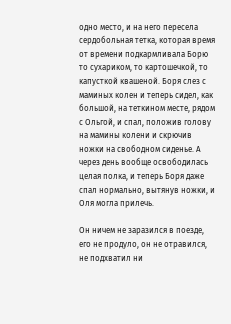одно место, и на него пересела сердобольная тетка, которая время от времени подкармливала Борю то сухариком, то картошечкой, то капусткой квашеной. Боря слез с маминых колен и теперь сидел, как большой, на теткином месте, рядом с Ольгой, и спал, положив голову на мамины колени и скрючив ножки на свободном сиденье. А через день вообще освободилась целая полка, и теперь Боря даже спал нормально, вытянув ножки, и Оля могла прилечь.

Он ничем не заразился в поезде, его не продуло, он не отравился, не подхватил ни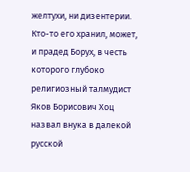желтухи, ни дизентерии. Кто-то его хранил, может, и прадед Борух, в честь которого глубоко религиозный талмудист Яков Борисович Хоц назвал внука в далекой русской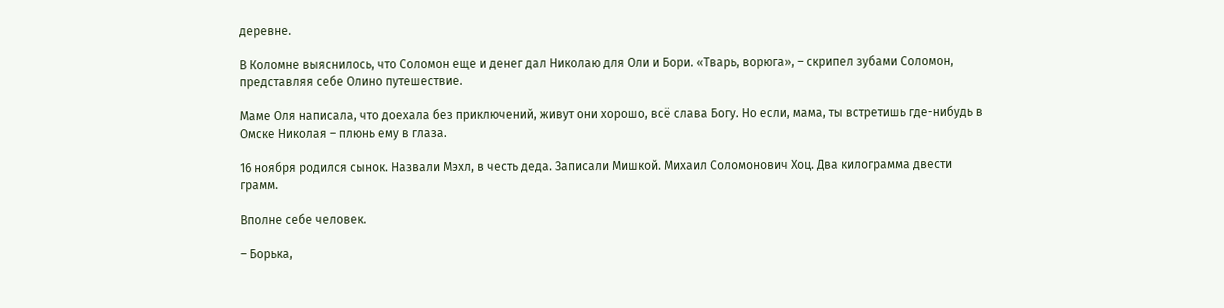деревне.

В Коломне выяснилось, что Соломон еще и денег дал Николаю для Оли и Бори. «Тварь, ворюга», – скрипел зубами Соломон, представляя себе Олино путешествие.

Маме Оля написала, что доехала без приключений, живут они хорошо, всё слава Богу. Но если, мама, ты встретишь где-нибудь в Омске Николая – плюнь ему в глаза.

16 ноября родился сынок. Назвали Мэхл, в честь деда. Записали Мишкой. Михаил Соломонович Хоц. Два килограмма двести грамм.

Вполне себе человек.

– Борька,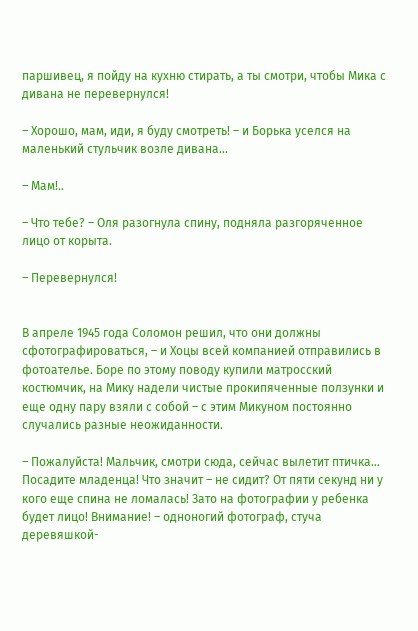паршивец, я пойду на кухню стирать, а ты смотри, чтобы Мика с дивана не перевернулся!

– Хорошо, мам, иди, я буду смотреть! – и Борька уселся на маленький стульчик возле дивана…

– Мам!..

– Что тебе? – Оля разогнула спину, подняла разгоряченное лицо от корыта.

– Перевернулся!


В апреле 1945 года Соломон решил, что они должны сфотографироваться, – и Хоцы всей компанией отправились в фотоателье. Боре по этому поводу купили матросский костюмчик, на Мику надели чистые прокипяченные ползунки и еще одну пару взяли с собой – с этим Микуном постоянно случались разные неожиданности.

– Пожалуйста! Мальчик, смотри сюда, сейчас вылетит птичка… Посадите младенца! Что значит – не сидит? От пяти секунд ни у кого еще спина не ломалась! Зато на фотографии у ребенка будет лицо! Внимание! – одноногий фотограф, стуча деревяшкой-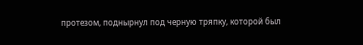протезом, поднырнул под черную тряпку, которой был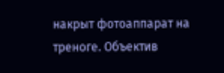накрыт фотоаппарат на треноге. Объектив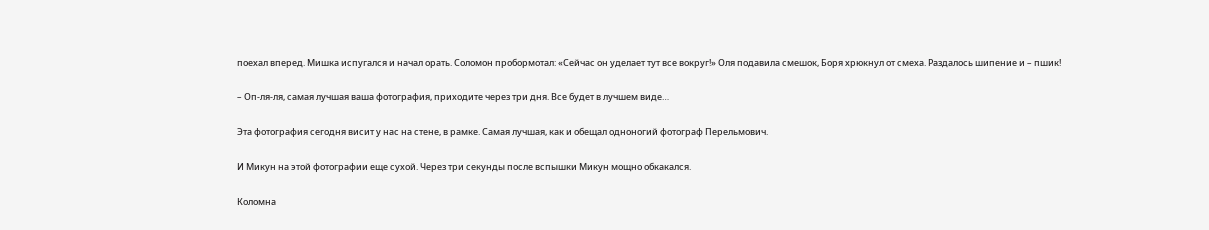поехал вперед. Мишка испугался и начал орать. Соломон пробормотал: «Сейчас он уделает тут все вокруг!» Оля подавила смешок, Боря хрюкнул от смеха. Раздалось шипение и – пшик!

– Оп-ля-ля, самая лучшая ваша фотография, приходите через три дня. Все будет в лучшем виде…

Эта фотография сегодня висит у нас на стене, в рамке. Самая лучшая, как и обещал одноногий фотограф Перельмович.

И Микун на этой фотографии еще сухой. Через три секунды после вспышки Микун мощно обкакался.

Коломна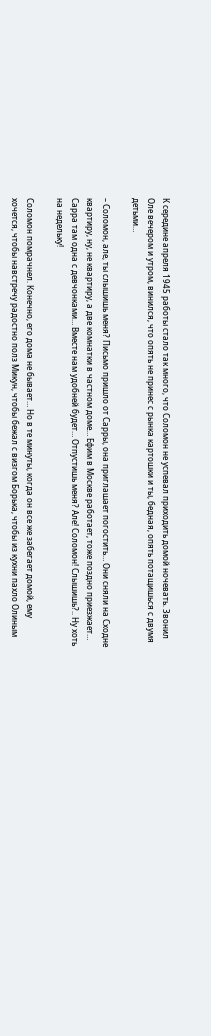К середине апреля 1945 работы стало так много, что Соломон не успевал приходить домой ночевать. Звонил Оле вечером и утром, винился, что опять не принес с рынка картошки и ты, бедная, опять потащишься с двумя детьми…

– Соломон, але, ты слышишь меня? Письмо пришло от Сарры, она приглашает погостить… Они сняли на Сходне квартиру, ну, не квартиру, а две комнатки в частном доме… Ефим в Москве работает, тоже поздно приезжает… Сарра там одна с девчонками… Вместе нам удобней будет… Отпустишь меня? Але! Соломон! Слышишь?.. Ну хоть на недельку!

Соломон помрачнел. Конечно, его дома не бывает… Но в те минуты, когда он все же забегает домой, ему хочется, чтобы навстречу радостно полз Микун, чтобы бежал с визгом Борька, чтобы из кухни пахло Олиным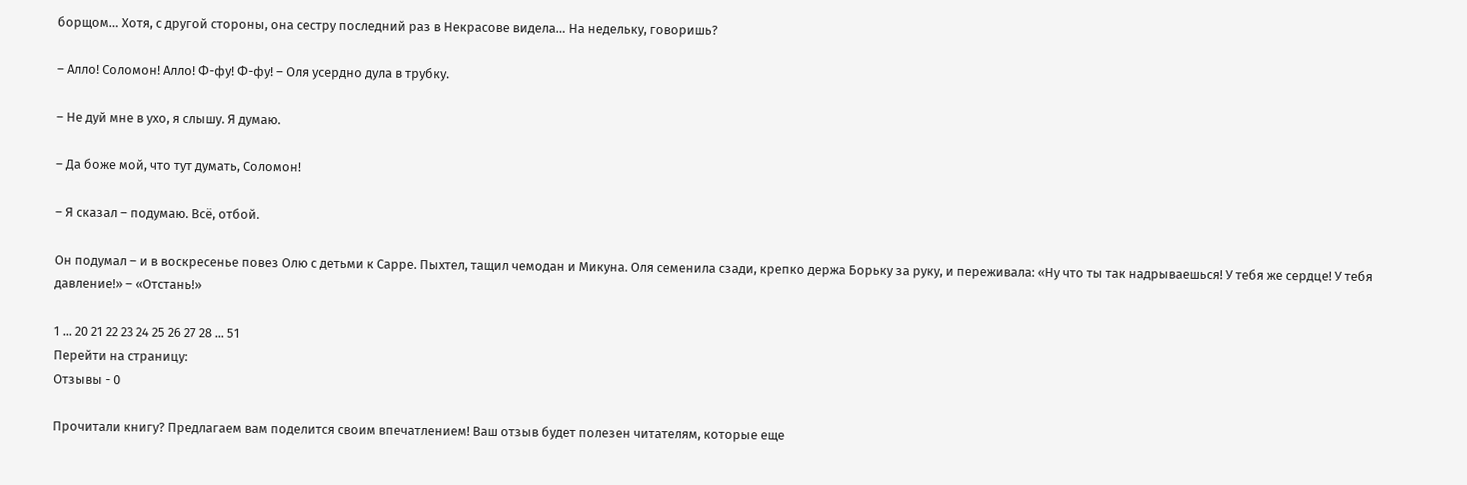борщом… Хотя, с другой стороны, она сестру последний раз в Некрасове видела… На недельку, говоришь?

– Алло! Соломон! Алло! Ф-фу! Ф-фу! – Оля усердно дула в трубку.

– Не дуй мне в ухо, я слышу. Я думаю.

– Да боже мой, что тут думать, Соломон!

– Я сказал – подумаю. Всё, отбой.

Он подумал – и в воскресенье повез Олю с детьми к Сарре. Пыхтел, тащил чемодан и Микуна. Оля семенила сзади, крепко держа Борьку за руку, и переживала: «Ну что ты так надрываешься! У тебя же сердце! У тебя давление!» – «Отстань!»

1 ... 20 21 22 23 24 25 26 27 28 ... 51
Перейти на страницу:
Отзывы - 0

Прочитали книгу? Предлагаем вам поделится своим впечатлением! Ваш отзыв будет полезен читателям, которые еще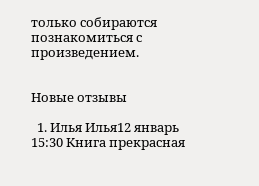только собираются познакомиться с произведением.


Новые отзывы

  1. Илья Илья12 январь 15:30 Книга прекрасная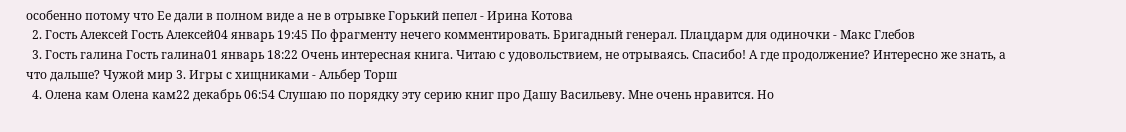особенно потому что Ее дали в полном виде а не в отрывке Горький пепел - Ирина Котова
  2. Гость Алексей Гость Алексей04 январь 19:45 По фрагменту нечего комментировать. Бригадный генерал. Плацдарм для одиночки - Макс Глебов
  3. Гость галина Гость галина01 январь 18:22 Очень интересная книга. Читаю с удовольствием, не отрываясь. Спасибо! А где продолжение? Интересно же знать, а что дальше? Чужой мир 3. Игры с хищниками - Альбер Торш
  4. Олена кам Олена кам22 декабрь 06:54 Слушаю по порядку эту серию книг про Дашу Васильеву. Мне очень нравится. Но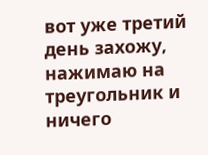вот уже третий день захожу, нажимаю на треугольник и ничего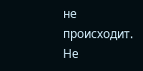не происходит. Не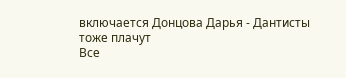включается Донцова Дарья - Дантисты тоже плачут
Все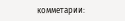комметарии: